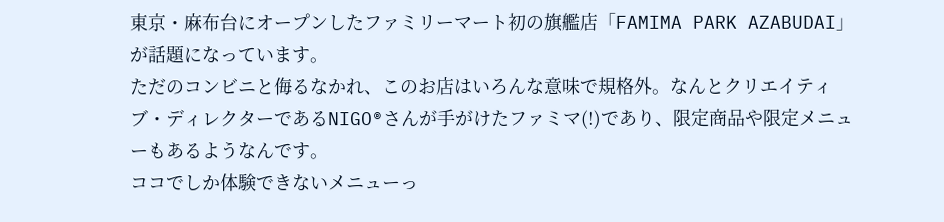東京・麻布台にオープンしたファミリーマート初の旗艦店「FAMIMA PARK AZABUDAI」が話題になっています。
ただのコンビニと侮るなかれ、このお店はいろんな意味で規格外。なんとクリエイティブ・ディレクターであるNIGO®さんが手がけたファミマ(!)であり、限定商品や限定メニューもあるようなんです。
ココでしか体験できないメニューっ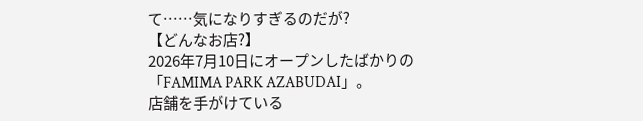て……気になりすぎるのだが?
【どんなお店?】
2026年7月10日にオープンしたばかりの「FAMIMA PARK AZABUDAI」。
店舗を手がけている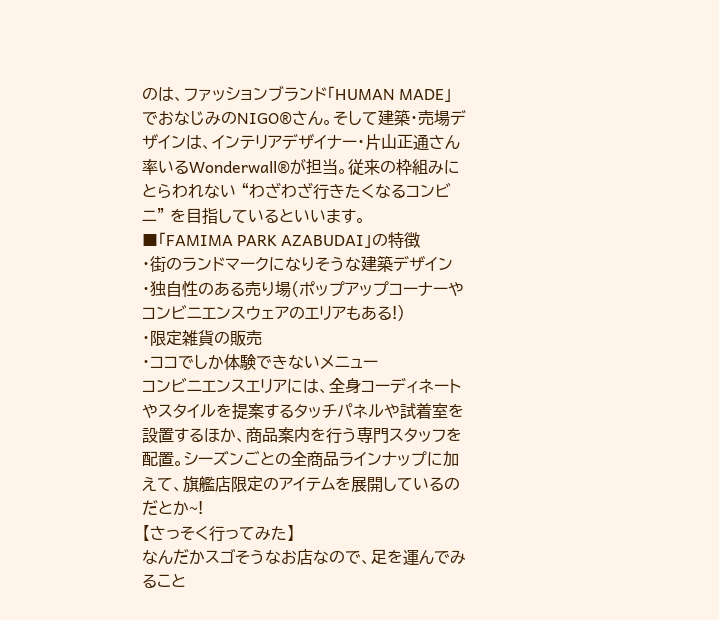のは、ファッションブランド「HUMAN MADE」でおなじみのNIGO®さん。そして建築・売場デザインは、インテリアデザイナー・片山正通さん率いるWonderwall®が担当。従来の枠組みにとらわれない “わざわざ行きたくなるコンビニ” を目指しているといいます。
■「FAMIMA PARK AZABUDAI」の特徴
・街のランドマークになりそうな建築デザイン
・独自性のある売り場(ポップアップコーナーやコンビニエンスウェアのエリアもある!)
・限定雑貨の販売
・ココでしか体験できないメニュー
コンビニエンスエリアには、全身コーディネートやスタイルを提案するタッチパネルや試着室を設置するほか、商品案内を行う専門スタッフを配置。シーズンごとの全商品ラインナップに加えて、旗艦店限定のアイテムを展開しているのだとか~!
【さっそく行ってみた】
なんだかスゴそうなお店なので、足を運んでみること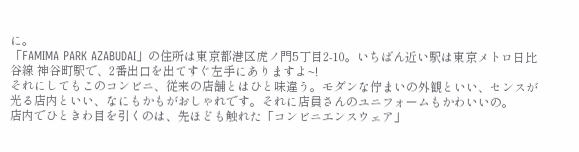に。
「FAMIMA PARK AZABUDAI」の住所は東京都港区虎ノ門5丁目2-10。いちばん近い駅は東京メトロ日比谷線 神谷町駅で、2番出口を出てすぐ左手にありますよ~!
それにしてもこのコンビニ、従来の店舗とはひと味違う。モダンな佇まいの外観といい、センスが光る店内といい、なにもかもがおしゃれです。それに店員さんのユニフォームもかわいいの。
店内でひときわ目を引くのは、先ほども触れた「コンビニエンスウェア」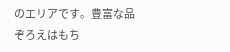のエリアです。豊富な品ぞろえはもち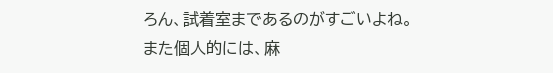ろん、試着室まであるのがすごいよね。
また個人的には、麻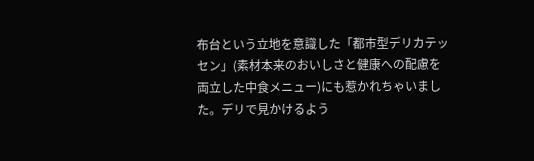布台という立地を意識した「都市型デリカテッセン」(素材本来のおいしさと健康への配慮を両立した中食メニュー)にも惹かれちゃいました。デリで見かけるよう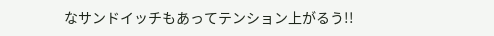なサンドイッチもあってテンション上がるう!!